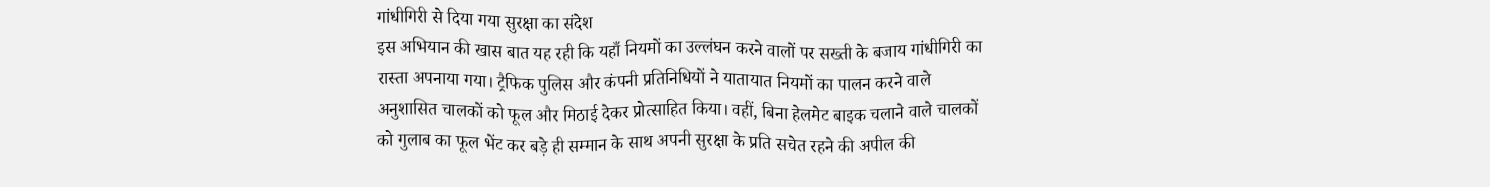गांधीगिरी से दिया गया सुरक्षा का संदेश
इस अभियान की खास बात यह रही कि यहाँ नियमों का उल्लंघन करने वालों पर सख्ती के बजाय गांधीगिरी का रास्ता अपनाया गया। ट्रैफिक पुलिस और कंपनी प्रतिनिधियों ने यातायात नियमों का पालन करने वाले अनुशासित चालकों को फूल और मिठाई देकर प्रोत्साहित किया। वहीं, बिना हेलमेट बाइक चलाने वाले चालकों को गुलाब का फूल भेंट कर बड़े ही सम्मान के साथ अपनी सुरक्षा के प्रति सचेत रहने की अपील की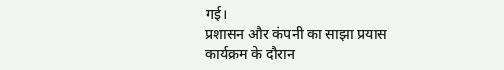गई।
प्रशासन और कंपनी का साझा प्रयास
कार्यक्रम के दौरान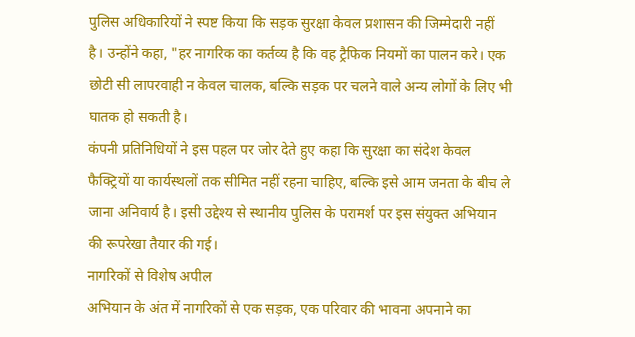पुलिस अधिकारियों ने स्पष्ट किया कि सड़क सुरक्षा केवल प्रशासन की जिम्मेदारी नहीं है। उन्होंने कहा, "हर नागरिक का कर्तव्य है कि वह ट्रैफिक नियमों का पालन करे। एक छोटी सी लापरवाही न केवल चालक, बल्कि सड़क पर चलने वाले अन्य लोगों के लिए भी घातक हो सकती है।
कंपनी प्रतिनिधियों ने इस पहल पर जोर देते हुए कहा कि सुरक्षा का संदेश केवल फैक्ट्रियों या कार्यस्थलों तक सीमित नहीं रहना चाहिए, बल्कि इसे आम जनता के बीच ले जाना अनिवार्य है। इसी उद्देश्य से स्थानीय पुलिस के परामर्श पर इस संयुक्त अभियान की रूपरेखा तैयार की गई।
नागरिकों से विशेष अपील
अभियान के अंत में नागरिकों से एक सड़क, एक परिवार की भावना अपनाने का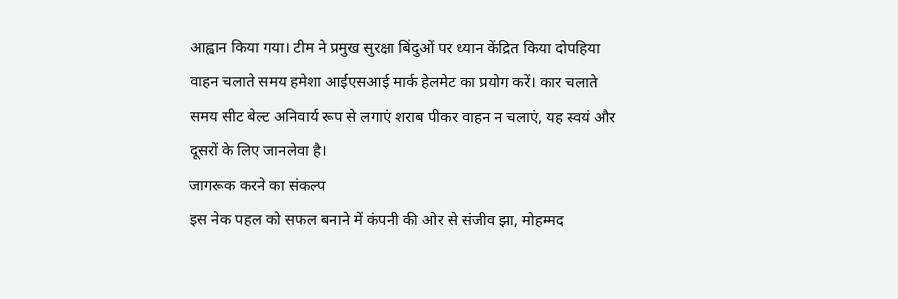आह्वान किया गया। टीम ने प्रमुख सुरक्षा बिंदुओं पर ध्यान केंद्रित किया दोपहिया वाहन चलाते समय हमेशा आईएसआई मार्क हेलमेट का प्रयोग करें। कार चलाते समय सीट बेल्ट अनिवार्य रूप से लगाएं शराब पीकर वाहन न चलाएं, यह स्वयं और दूसरों के लिए जानलेवा है।
जागरूक करने का संकल्प
इस नेक पहल को सफल बनाने में कंपनी की ओर से संजीव झा, मोहम्मद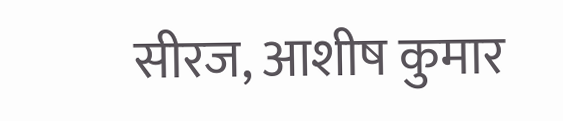सीरज, आशीष कुमार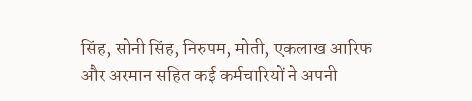सिंह, सोनी सिंह, निरुपम, मोती, एकलाख आरिफ और अरमान सहित कई कर्मचारियों ने अपनी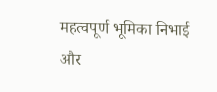महत्वपूर्ण भूमिका निभाई और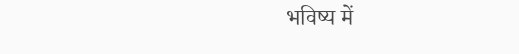भविष्य में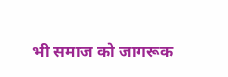भी समाज को जागरूक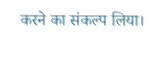करने का संकल्प लिया।